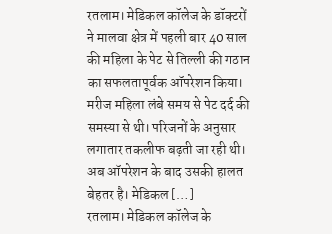रतलाम। मेडिकल कॉलेज के डॉक्टरों ने मालवा क्षेत्र में पहली बार 40 साल की महिला के पेट से तिल्ली की गठान का सफलतापूर्वक ऑपरेशन किया। मरीज महिला लंबे समय से पेट दर्द की समस्या से थी। परिजनों के अनुसार लगातार तकलीफ बढ़ती जा रही थी। अब ऑपरेशन के बाद उसकी हालत बेहतर है। मेडिकल […]
रतलाम। मेडिकल कॉलेज के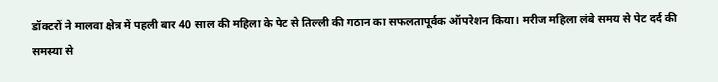डॉक्टरों ने मालवा क्षेत्र में पहली बार 40 साल की महिला के पेट से तिल्ली की गठान का सफलतापूर्वक ऑपरेशन किया। मरीज महिला लंबे समय से पेट दर्द की समस्या से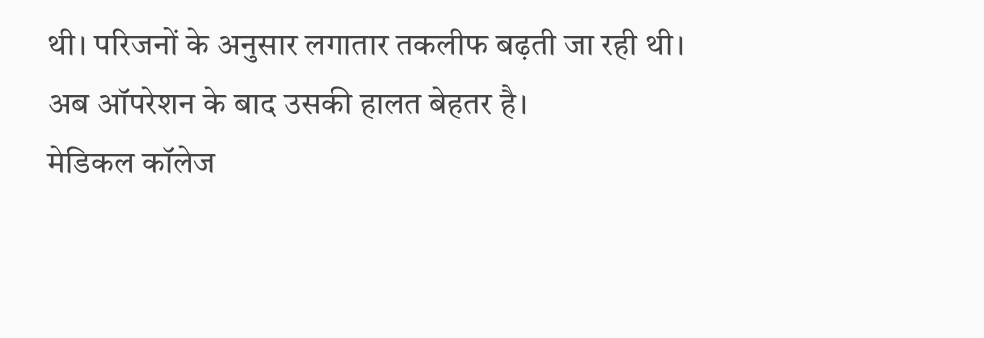थी। परिजनों के अनुसार लगातार तकलीफ बढ़ती जा रही थी। अब ऑपरेशन के बाद उसकी हालत बेहतर है।
मेडिकल कॉलेज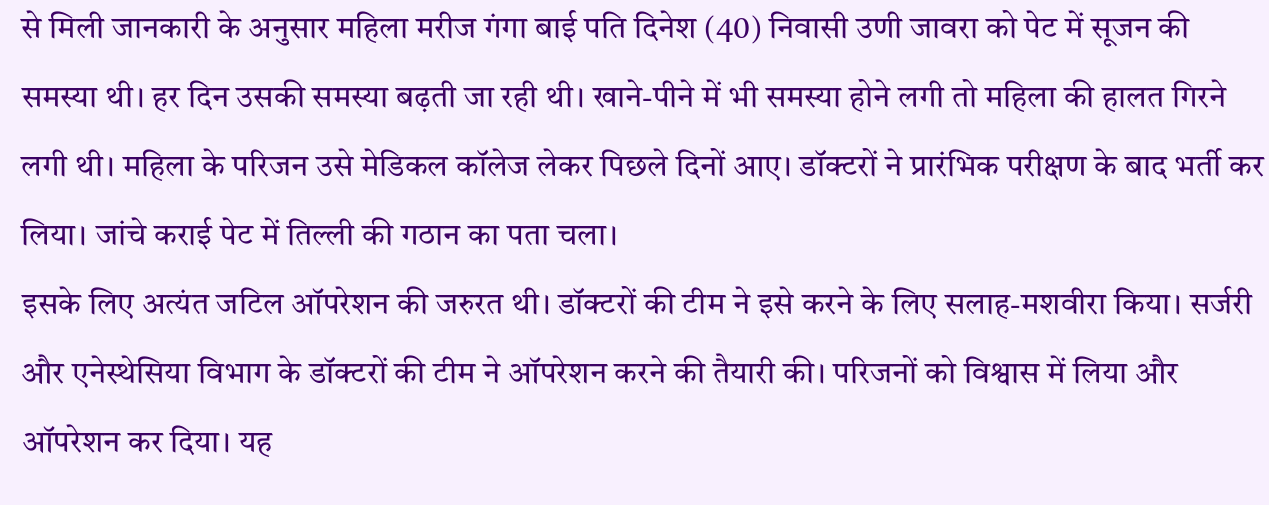से मिली जानकारी के अनुसार महिला मरीज गंगा बाई पति दिनेश (40) निवासी उणी जावरा को पेट में सूजन की समस्या थी। हर दिन उसकी समस्या बढ़ती जा रही थी। खाने-पीने में भी समस्या होने लगी तो महिला की हालत गिरने लगी थी। महिला के परिजन उसे मेडिकल कॉलेज लेकर पिछले दिनों आए। डॉक्टरों ने प्रारंभिक परीक्षण के बाद भर्ती कर लिया। जांचे कराई पेट में तिल्ली की गठान का पता चला।
इसके लिए अत्यंत जटिल ऑपरेशन की जरुरत थी। डॉक्टरों की टीम ने इसे करने के लिए सलाह-मशवीरा किया। सर्जरी और एनेस्थेसिया विभाग के डॉक्टरों की टीम ने ऑपरेशन करने की तैयारी की। परिजनों को विश्वास में लिया और ऑपरेशन कर दिया। यह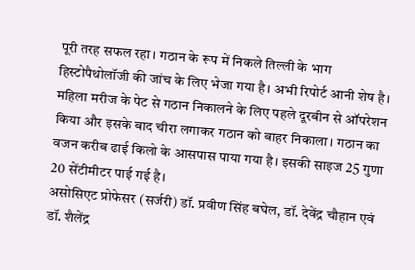पूरी तरह सफल रहा। गठान के रूप में निकले तिल्ली के भाग हिस्टोपैथोलॉजी की जांच के लिए भेजा गया है। अभी रिपोर्ट आनी शेष है।
महिला मरीज के पेट से गठान निकालने के लिए पहले दूरबीन से ऑपरेशन किया और इसके बाद चीरा लगाकर गठान को बाहर निकाला। गठान का वजन करीब ढाई किलो के आसपास पाया गया है। इसकी साइज 25 गुणा 20 सेंटीमीटर पाई गई है।
असोसिएट प्रोफेसर (सर्जरी) डॉ. प्रवीण सिंह बघेल, डॉ. देवेंद्र चौहान एवं डॉ. शैलेंद्र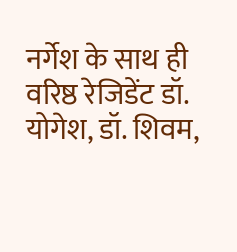नर्गेश के साथ ही वरिष्ठ रेजिडेंट डॉ. योगेश, डॉ. शिवम,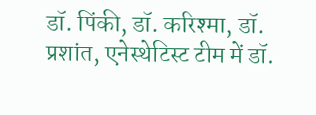डॉ. पिंकी, डॉ. करिश्मा, डॉ. प्रशांत, एनेस्थेटिस्ट टीम में डॉ.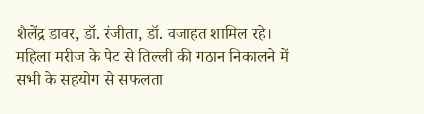शैलेंद्र डावर, डॉ. रंजीता, डॉ. वजाहत शामिल रहे।
महिला मरीज के पेट से तिल्ली की गठान निकालने में सभी के सहयोग से सफलता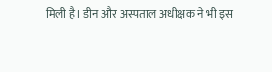मिली है। डीन और अस्पताल अधीक्षक ने भी इस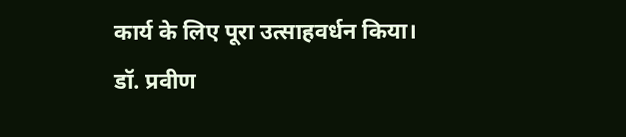कार्य के लिए पूरा उत्साहवर्धन किया।
डॉ. प्रवीण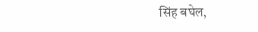सिंह बघेल,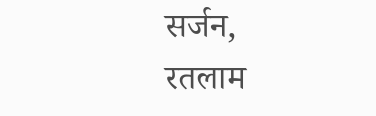सर्जन, रतलाम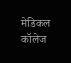मेडिकल कॉलेज